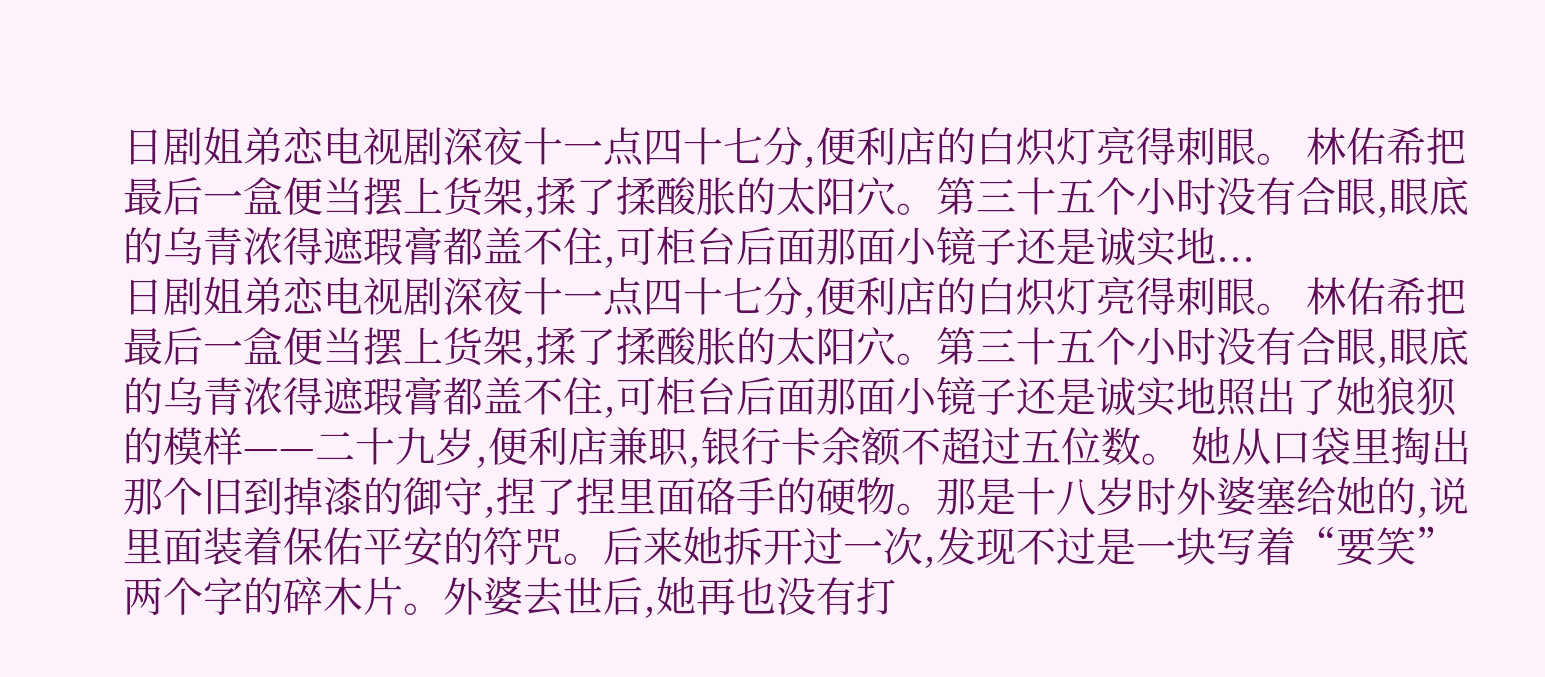日剧姐弟恋电视剧深夜十一点四十七分,便利店的白炽灯亮得刺眼。 林佑希把最后一盒便当摆上货架,揉了揉酸胀的太阳穴。第三十五个小时没有合眼,眼底的乌青浓得遮瑕膏都盖不住,可柜台后面那面小镜子还是诚实地...
日剧姐弟恋电视剧深夜十一点四十七分,便利店的白炽灯亮得刺眼。 林佑希把最后一盒便当摆上货架,揉了揉酸胀的太阳穴。第三十五个小时没有合眼,眼底的乌青浓得遮瑕膏都盖不住,可柜台后面那面小镜子还是诚实地照出了她狼狈的模样——二十九岁,便利店兼职,银行卡余额不超过五位数。 她从口袋里掏出那个旧到掉漆的御守,捏了捏里面硌手的硬物。那是十八岁时外婆塞给她的,说里面装着保佑平安的符咒。后来她拆开过一次,发现不过是一块写着“要笑”两个字的碎木片。外婆去世后,她再也没有打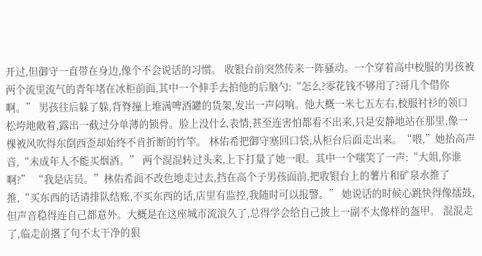开过,但御守一直带在身边,像个不会说话的习惯。 收银台前突然传来一阵骚动。一个穿着高中校服的男孩被两个流里流气的青年堵在冰柜前面,其中一个伸手去拍他的后脑勺:“怎么?零花钱不够用了?哥几个借你啊。” 男孩往后躲了躲,背脊撞上堆满啤酒罐的货架,发出一声闷响。他大概一米七五左右,校服衬衫的领口松垮地敞着,露出一截过分单薄的锁骨。脸上没什么表情,甚至连害怕都看不出来,只是安静地站在那里,像一棵被风吹得东倒西歪却始终不肯折断的竹竿。 林佑希把御守塞回口袋,从柜台后面走出来。“喂,”她抬高声音,“未成年人不能买烟酒。” 两个混混转过头来,上下打量了她一眼。其中一个嗤笑了一声:“大姐,你谁啊?” “我是店员。”林佑希面不改色地走过去,挡在高个子男孩面前,把收银台上的薯片和矿泉水推了推,“买东西的话请排队结账,不买东西的话,店里有监控,我随时可以报警。” 她说话的时候心跳快得像擂鼓,但声音稳得连自己都意外。大概是在这座城市流浪久了,总得学会给自己披上一副不太像样的盔甲。 混混走了,临走前撂了句不太干净的狠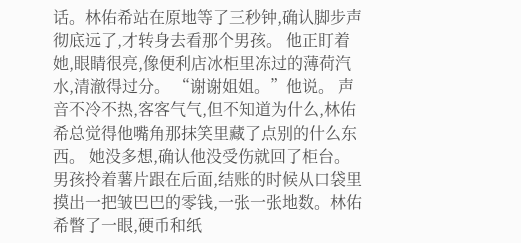话。林佑希站在原地等了三秒钟,确认脚步声彻底远了,才转身去看那个男孩。 他正盯着她,眼睛很亮,像便利店冰柜里冻过的薄荷汽水,清澈得过分。 “谢谢姐姐。”他说。 声音不冷不热,客客气气,但不知道为什么,林佑希总觉得他嘴角那抹笑里藏了点别的什么东西。 她没多想,确认他没受伤就回了柜台。男孩拎着薯片跟在后面,结账的时候从口袋里摸出一把皱巴巴的零钱,一张一张地数。林佑希瞥了一眼,硬币和纸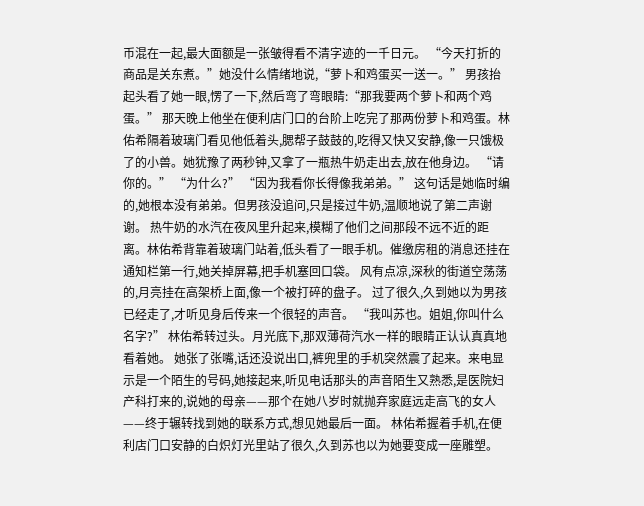币混在一起,最大面额是一张皱得看不清字迹的一千日元。 “今天打折的商品是关东煮。”她没什么情绪地说,“萝卜和鸡蛋买一送一。” 男孩抬起头看了她一眼,愣了一下,然后弯了弯眼睛:“那我要两个萝卜和两个鸡蛋。” 那天晚上他坐在便利店门口的台阶上吃完了那两份萝卜和鸡蛋。林佑希隔着玻璃门看见他低着头,腮帮子鼓鼓的,吃得又快又安静,像一只饿极了的小兽。她犹豫了两秒钟,又拿了一瓶热牛奶走出去,放在他身边。 “请你的。” “为什么?” “因为我看你长得像我弟弟。” 这句话是她临时编的,她根本没有弟弟。但男孩没追问,只是接过牛奶,温顺地说了第二声谢谢。 热牛奶的水汽在夜风里升起来,模糊了他们之间那段不远不近的距离。林佑希背靠着玻璃门站着,低头看了一眼手机。催缴房租的消息还挂在通知栏第一行,她关掉屏幕,把手机塞回口袋。 风有点凉,深秋的街道空荡荡的,月亮挂在高架桥上面,像一个被打碎的盘子。 过了很久,久到她以为男孩已经走了,才听见身后传来一个很轻的声音。 “我叫苏也。姐姐,你叫什么名字?” 林佑希转过头。月光底下,那双薄荷汽水一样的眼睛正认认真真地看着她。 她张了张嘴,话还没说出口,裤兜里的手机突然震了起来。来电显示是一个陌生的号码,她接起来,听见电话那头的声音陌生又熟悉,是医院妇产科打来的,说她的母亲——那个在她八岁时就抛弃家庭远走高飞的女人——终于辗转找到她的联系方式,想见她最后一面。 林佑希握着手机,在便利店门口安静的白炽灯光里站了很久,久到苏也以为她要变成一座雕塑。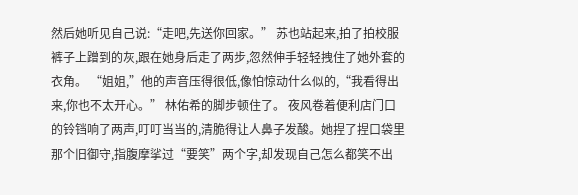然后她听见自己说:“走吧,先送你回家。” 苏也站起来,拍了拍校服裤子上蹭到的灰,跟在她身后走了两步,忽然伸手轻轻拽住了她外套的衣角。 “姐姐,”他的声音压得很低,像怕惊动什么似的,“我看得出来,你也不太开心。” 林佑希的脚步顿住了。 夜风卷着便利店门口的铃铛响了两声,叮叮当当的,清脆得让人鼻子发酸。她捏了捏口袋里那个旧御守,指腹摩挲过“要笑”两个字,却发现自己怎么都笑不出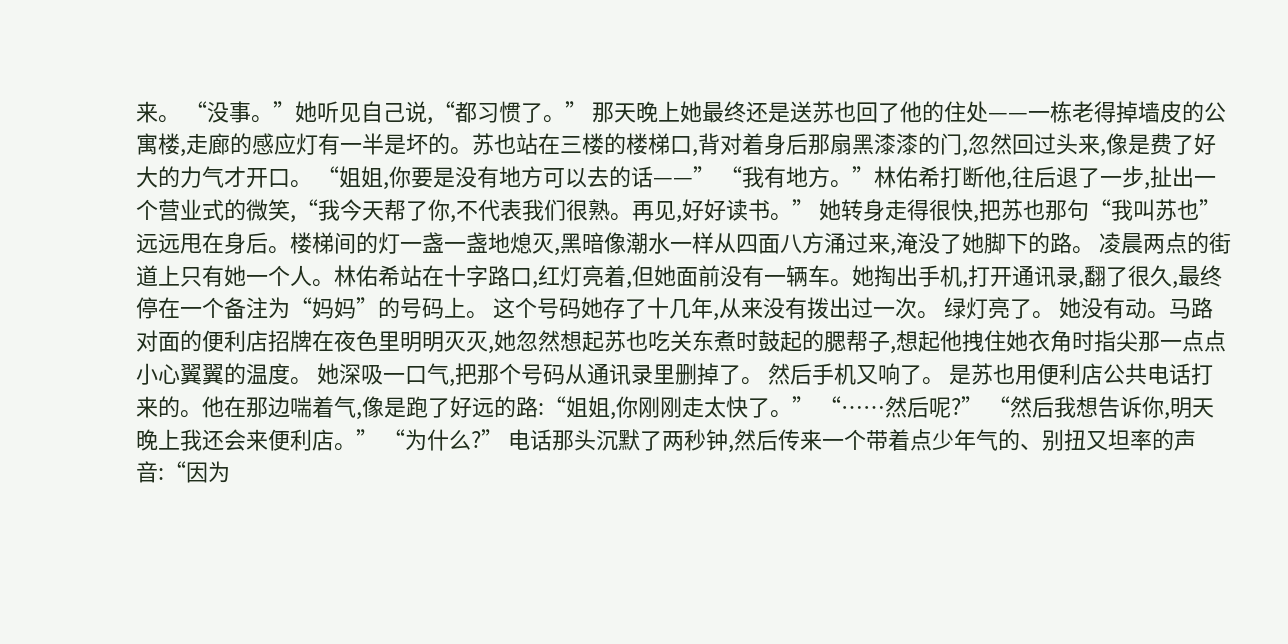来。 “没事。”她听见自己说,“都习惯了。” 那天晚上她最终还是送苏也回了他的住处——一栋老得掉墙皮的公寓楼,走廊的感应灯有一半是坏的。苏也站在三楼的楼梯口,背对着身后那扇黑漆漆的门,忽然回过头来,像是费了好大的力气才开口。 “姐姐,你要是没有地方可以去的话——” “我有地方。”林佑希打断他,往后退了一步,扯出一个营业式的微笑,“我今天帮了你,不代表我们很熟。再见,好好读书。” 她转身走得很快,把苏也那句“我叫苏也”远远甩在身后。楼梯间的灯一盏一盏地熄灭,黑暗像潮水一样从四面八方涌过来,淹没了她脚下的路。 凌晨两点的街道上只有她一个人。林佑希站在十字路口,红灯亮着,但她面前没有一辆车。她掏出手机,打开通讯录,翻了很久,最终停在一个备注为“妈妈”的号码上。 这个号码她存了十几年,从来没有拨出过一次。 绿灯亮了。 她没有动。马路对面的便利店招牌在夜色里明明灭灭,她忽然想起苏也吃关东煮时鼓起的腮帮子,想起他拽住她衣角时指尖那一点点小心翼翼的温度。 她深吸一口气,把那个号码从通讯录里删掉了。 然后手机又响了。 是苏也用便利店公共电话打来的。他在那边喘着气,像是跑了好远的路:“姐姐,你刚刚走太快了。” “……然后呢?” “然后我想告诉你,明天晚上我还会来便利店。” “为什么?” 电话那头沉默了两秒钟,然后传来一个带着点少年气的、别扭又坦率的声音:“因为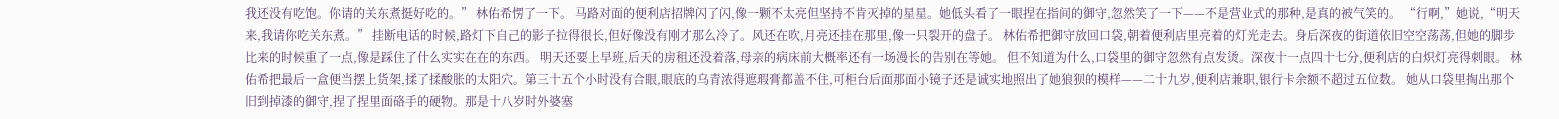我还没有吃饱。你请的关东煮挺好吃的。” 林佑希愣了一下。 马路对面的便利店招牌闪了闪,像一颗不太亮但坚持不肯灭掉的星星。她低头看了一眼捏在指间的御守,忽然笑了一下——不是营业式的那种,是真的被气笑的。 “行啊,”她说,“明天来,我请你吃关东煮。” 挂断电话的时候,路灯下自己的影子拉得很长,但好像没有刚才那么冷了。风还在吹,月亮还挂在那里,像一只裂开的盘子。 林佑希把御守放回口袋,朝着便利店里亮着的灯光走去。身后深夜的街道依旧空空荡荡,但她的脚步比来的时候重了一点,像是踩住了什么实实在在的东西。 明天还要上早班,后天的房租还没着落,母亲的病床前大概率还有一场漫长的告别在等她。 但不知道为什么,口袋里的御守忽然有点发烫。深夜十一点四十七分,便利店的白炽灯亮得刺眼。 林佑希把最后一盒便当摆上货架,揉了揉酸胀的太阳穴。第三十五个小时没有合眼,眼底的乌青浓得遮瑕膏都盖不住,可柜台后面那面小镜子还是诚实地照出了她狼狈的模样——二十九岁,便利店兼职,银行卡余额不超过五位数。 她从口袋里掏出那个旧到掉漆的御守,捏了捏里面硌手的硬物。那是十八岁时外婆塞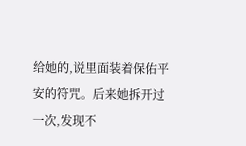给她的,说里面装着保佑平安的符咒。后来她拆开过一次,发现不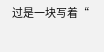过是一块写着“